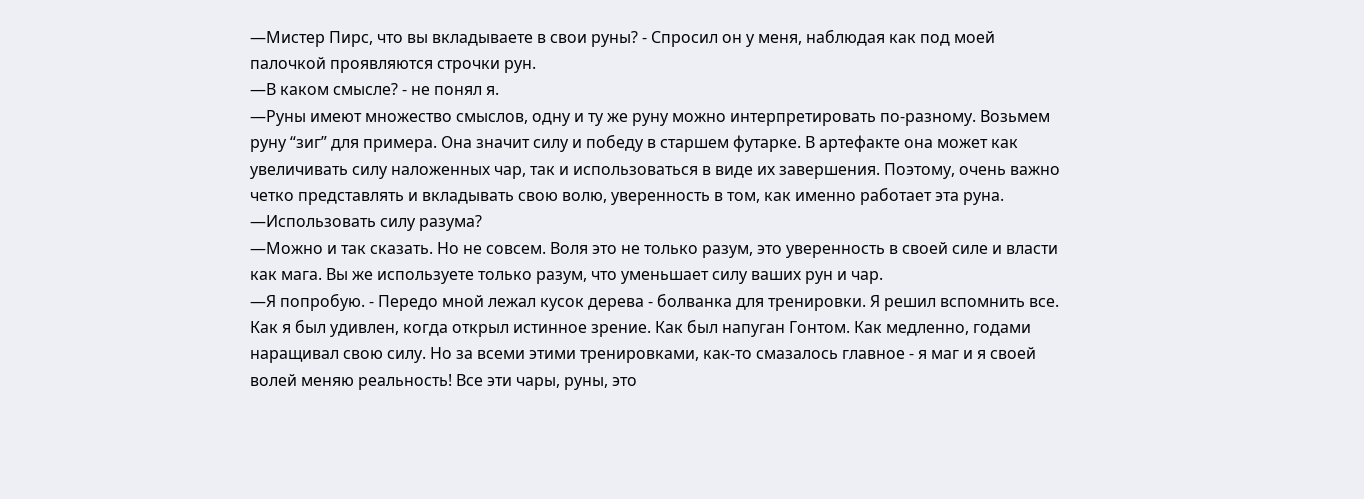—Мистер Пирс, что вы вкладываете в свои руны? - Спросил он у меня, наблюдая как под моей палочкой проявляются строчки рун.
—В каком смысле? - не понял я.
—Руны имеют множество смыслов, одну и ту же руну можно интерпретировать по-разному. Возьмем руну “зиг” для примера. Она значит силу и победу в старшем футарке. В артефакте она может как увеличивать силу наложенных чар, так и использоваться в виде их завершения. Поэтому, очень важно четко представлять и вкладывать свою волю, уверенность в том, как именно работает эта руна.
—Использовать силу разума?
—Можно и так сказать. Но не совсем. Воля это не только разум, это уверенность в своей силе и власти как мага. Вы же используете только разум, что уменьшает силу ваших рун и чар.
—Я попробую. - Передо мной лежал кусок дерева - болванка для тренировки. Я решил вспомнить все. Как я был удивлен, когда открыл истинное зрение. Как был напуган Гонтом. Как медленно, годами наращивал свою силу. Но за всеми этими тренировками, как-то смазалось главное - я маг и я своей волей меняю реальность! Все эти чары, руны, это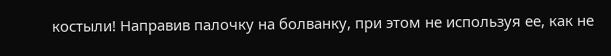костыли! Направив палочку на болванку, при этом не используя ее, как не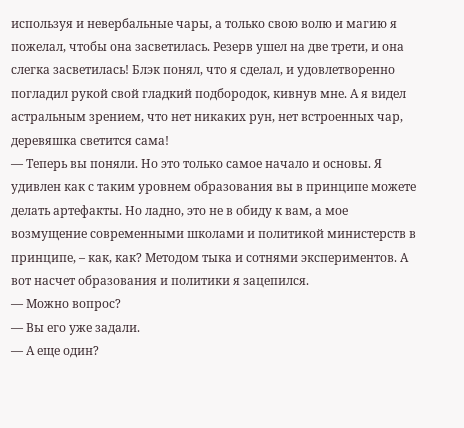используя и невербальные чары, а только свою волю и магию я пожелал, чтобы она засветилась. Резерв ушел на две трети, и она слегка засветилась! Блэк понял, что я сделал, и удовлетворенно погладил рукой свой гладкий подбородок, кивнув мне. А я видел астральным зрением, что нет никаких рун, нет встроенных чар, деревяшка светится сама!
— Теперь вы поняли. Но это только самое начало и основы. Я удивлен как с таким уровнем образования вы в принципе можете делать артефакты. Но ладно, это не в обиду к вам, а мое возмущение современными школами и политикой министерств в принципе, – как, как? Методом тыка и сотнями экспериментов. А вот насчет образования и политики я зацепился.
— Можно вопрос?
— Вы его уже задали.
— А еще один?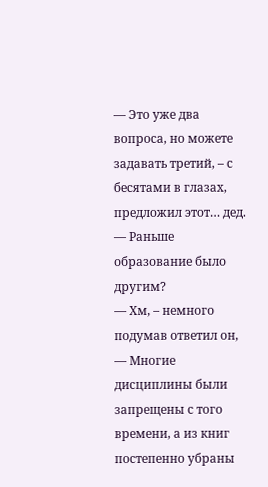— Это уже два вопроса, но можете задавать третий, – с бесятами в глазах, предложил этот… дед.
— Раньше образование было другим?
— Хм, – немного подумав ответил он, — Многие дисциплины были запрещены с того времени, а из книг постепенно убраны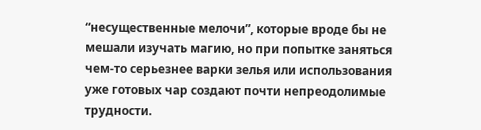“несущественные мелочи”, которые вроде бы не мешали изучать магию, но при попытке заняться чем-то серьезнее варки зелья или использования уже готовых чар создают почти непреодолимые трудности.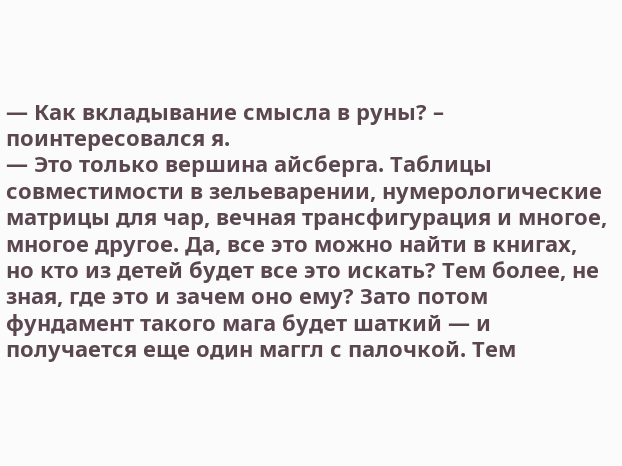— Как вкладывание смысла в руны? – поинтересовался я.
— Это только вершина айсберга. Таблицы совместимости в зельеварении, нумерологические матрицы для чар, вечная трансфигурация и многое, многое другое. Да, все это можно найти в книгах, но кто из детей будет все это искать? Тем более, не зная, где это и зачем оно ему? Зато потом фундамент такого мага будет шаткий — и получается еще один маггл с палочкой. Тем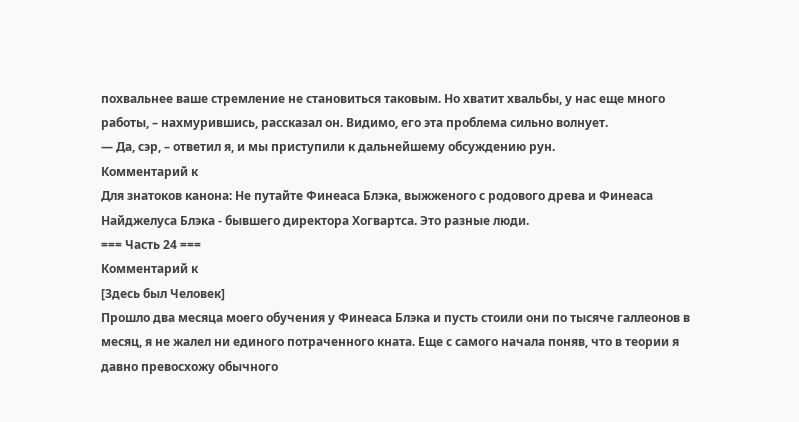похвальнее ваше стремление не становиться таковым. Но хватит хвальбы, у нас еще много работы, – нахмурившись, рассказал он. Видимо, его эта проблема сильно волнует.
— Да, сэр, – ответил я, и мы приступили к дальнейшему обсуждению рун.
Комментарий к
Для знатоков канона: Не путайте Финеаса Блэка, выжженого с родового древа и Финеаса Найджелуса Блэка - бывшего директора Хогвартса. Это разные люди.
=== Часть 24 ===
Комментарий к
[Здесь был Человек]
Прошло два месяца моего обучения у Финеаса Блэка и пусть стоили они по тысяче галлеонов в месяц, я не жалел ни единого потраченного кната. Еще с самого начала поняв, что в теории я давно превосхожу обычного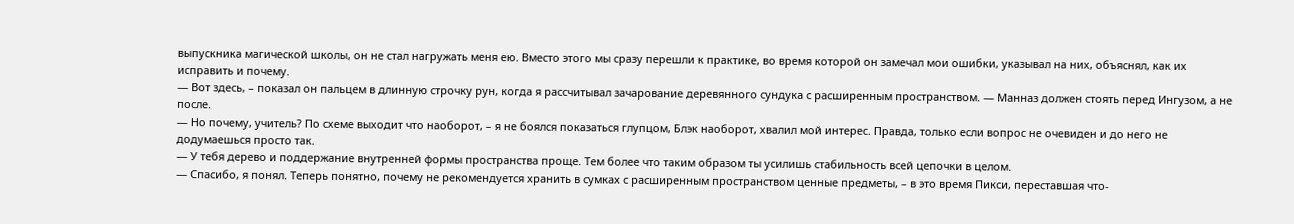выпускника магической школы, он не стал нагружать меня ею. Вместо этого мы сразу перешли к практике, во время которой он замечал мои ошибки, указывал на них, объяснял, как их исправить и почему.
— Вот здесь, – показал он пальцем в длинную строчку рун, когда я рассчитывал зачарование деревянного сундука с расширенным пространством. — Манназ должен стоять перед Ингузом, а не после.
— Но почему, учитель? По схеме выходит что наоборот, – я не боялся показаться глупцом, Блэк наоборот, хвалил мой интерес. Правда, только если вопрос не очевиден и до него не додумаешься просто так.
— У тебя дерево и поддержание внутренней формы пространства проще. Тем более что таким образом ты усилишь стабильность всей цепочки в целом.
— Спасибо, я понял. Теперь понятно, почему не рекомендуется хранить в сумках с расширенным пространством ценные предметы, – в это время Пикси, переставшая что-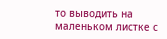то выводить на маленьком листке с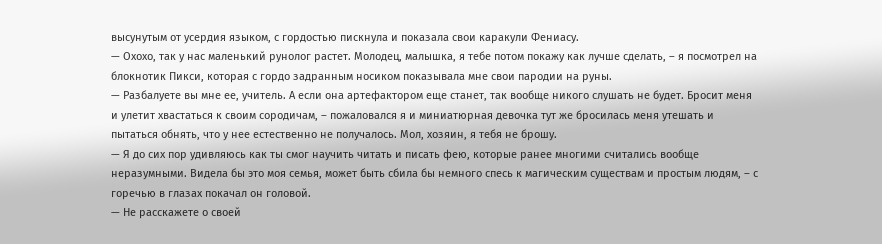высунутым от усердия языком, с гордостью пискнула и показала свои каракули Фениасу.
— Охохо, так у нас маленький рунолог растет. Молодец, малышка, я тебе потом покажу как лучше сделать, – я посмотрел на блокнотик Пикси, которая с гордо задранным носиком показывала мне свои пародии на руны.
— Разбалуете вы мне ее, учитель. А если она артефактором еще станет, так вообще никого слушать не будет. Бросит меня и улетит хвастаться к своим сородичам, – пожаловался я и миниатюрная девочка тут же бросилась меня утешать и пытаться обнять, что у нее естественно не получалось. Мол, хозяин, я тебя не брошу.
— Я до сих пор удивляюсь как ты смог научить читать и писать фею, которые ранее многими считались вообще неразумными. Видела бы это моя семья, может быть сбила бы немного спесь к магическим существам и простым людям, – с горечью в глазах покачал он головой.
— Не расскажете о своей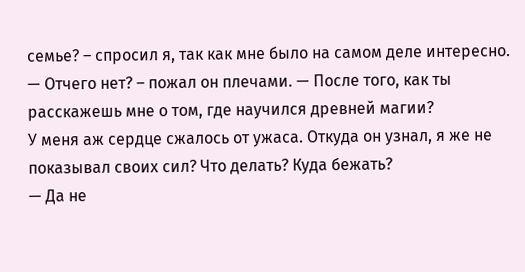семье? – спросил я, так как мне было на самом деле интересно.
— Отчего нет? – пожал он плечами. — После того, как ты расскажешь мне о том, где научился древней магии?
У меня аж сердце сжалось от ужаса. Откуда он узнал, я же не показывал своих сил? Что делать? Куда бежать?
— Да не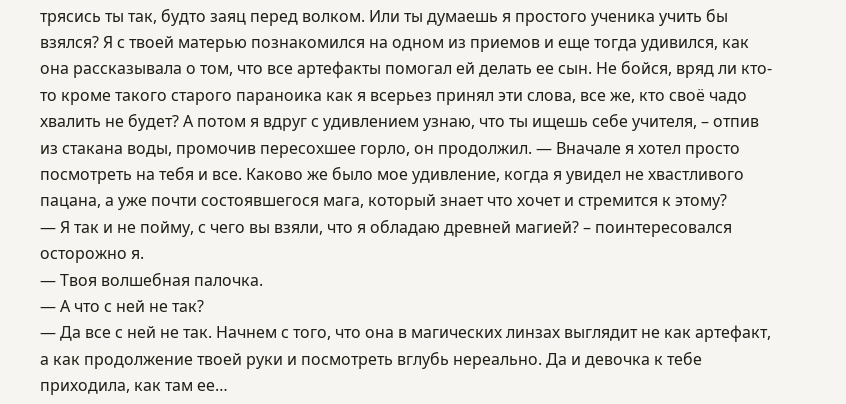трясись ты так, будто заяц перед волком. Или ты думаешь я простого ученика учить бы взялся? Я с твоей матерью познакомился на одном из приемов и еще тогда удивился, как она рассказывала о том, что все артефакты помогал ей делать ее сын. Не бойся, вряд ли кто-то кроме такого старого параноика как я всерьез принял эти слова, все же, кто своё чадо хвалить не будет? А потом я вдруг с удивлением узнаю, что ты ищешь себе учителя, – отпив из стакана воды, промочив пересохшее горло, он продолжил. — Вначале я хотел просто посмотреть на тебя и все. Каково же было мое удивление, когда я увидел не хвастливого пацана, а уже почти состоявшегося мага, который знает что хочет и стремится к этому?
— Я так и не пойму, с чего вы взяли, что я обладаю древней магией? – поинтересовался осторожно я.
— Твоя волшебная палочка.
— А что с ней не так?
— Да все с ней не так. Начнем с того, что она в магических линзах выглядит не как артефакт, а как продолжение твоей руки и посмотреть вглубь нереально. Да и девочка к тебе приходила, как там ее…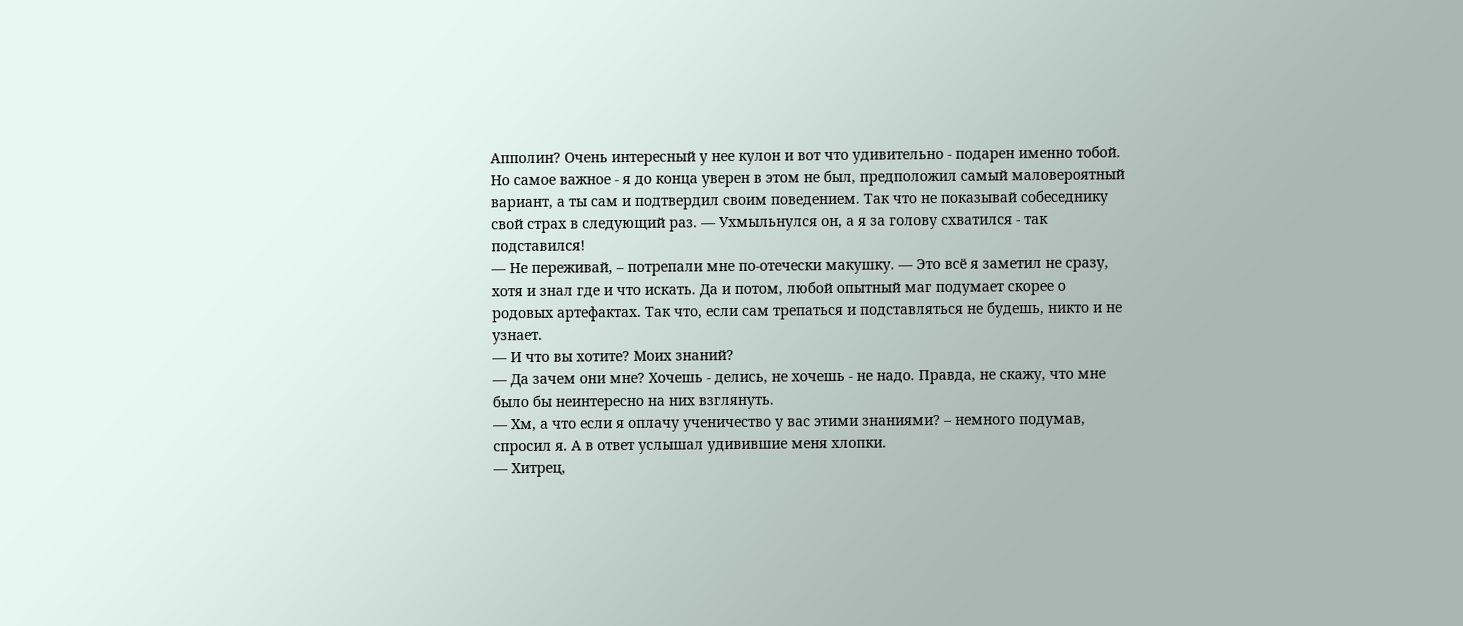Апполин? Очень интересный у нее кулон и вот что удивительно - подарен именно тобой. Но самое важное - я до конца уверен в этом не был, предположил самый маловероятный вариант, а ты сам и подтвердил своим поведением. Так что не показывай собеседнику свой страх в следующий раз. — Ухмыльнулся он, а я за голову схватился - так подставился!
— Не переживай, – потрепали мне по-отечески макушку. — Это всё я заметил не сразу, хотя и знал где и что искать. Да и потом, любой опытный маг подумает скорее о родовых артефактах. Так что, если сам трепаться и подставляться не будешь, никто и не узнает.
— И что вы хотите? Моих знаний?
— Да зачем они мне? Хочешь - делись, не хочешь - не надо. Правда, не скажу, что мне было бы неинтересно на них взглянуть.
— Хм, а что если я оплачу ученичество у вас этими знаниями? – немного подумав, спросил я. А в ответ услышал удивившие меня хлопки.
— Хитрец,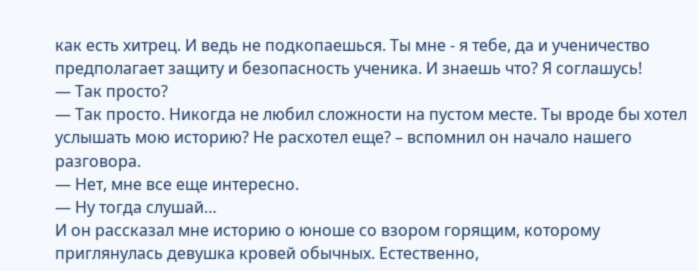как есть хитрец. И ведь не подкопаешься. Ты мне - я тебе, да и ученичество предполагает защиту и безопасность ученика. И знаешь что? Я соглашусь!
— Так просто?
— Так просто. Никогда не любил сложности на пустом месте. Ты вроде бы хотел услышать мою историю? Не расхотел еще? – вспомнил он начало нашего разговора.
— Нет, мне все еще интересно.
— Ну тогда слушай…
И он рассказал мне историю о юноше со взором горящим, которому приглянулась девушка кровей обычных. Естественно,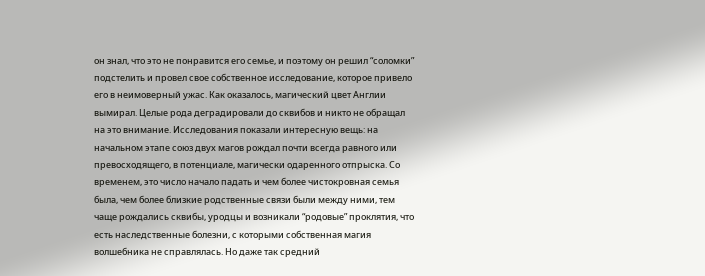он знал, что это не понравится его семье, и поэтому он решил “соломки” подстелить и провел свое собственное исследование, которое привело его в неимоверный ужас. Как оказалось, магический цвет Англии вымирал. Целые рода деградировали до сквибов и никто не обращал на это внимание. Исследования показали интересную вещь: на начальном этапе союз двух магов рождал почти всегда равного или превосходящего, в потенциале, магически одаренного отпрыска. Со временем, это число начало падать и чем более чистокровная семья была, чем более близкие родственные связи были между ними, тем чаще рождались сквибы, уродцы и возникали “родовые” проклятия, что есть наследственные болезни, с которыми собственная магия волшебника не справлялась. Но даже так средний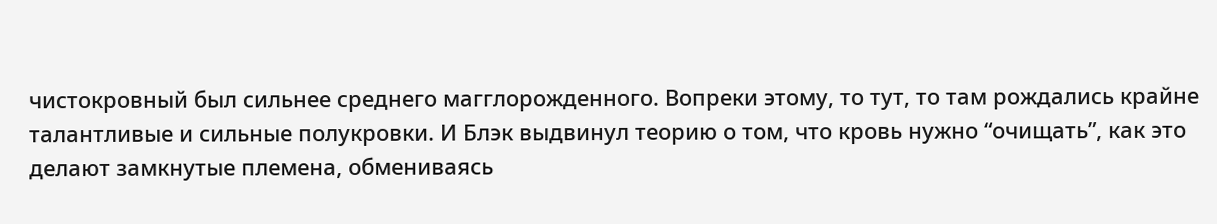чистокровный был сильнее среднего магглорожденного. Вопреки этому, то тут, то там рождались крайне талантливые и сильные полукровки. И Блэк выдвинул теорию о том, что кровь нужно “очищать”, как это делают замкнутые племена, обмениваясь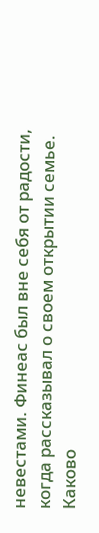невестами. Финеас был вне себя от радости, когда рассказывал о своем открытии семье. Каково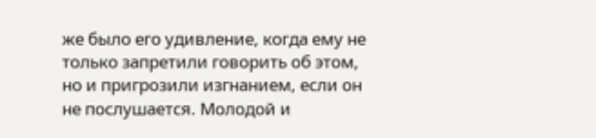же было его удивление, когда ему не только запретили говорить об этом, но и пригрозили изгнанием, если он не послушается. Молодой и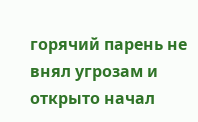горячий парень не внял угрозам и открыто начал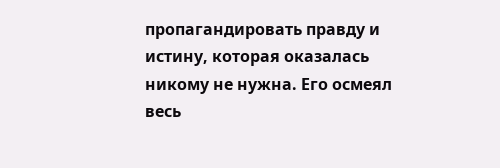пропагандировать правду и истину, которая оказалась никому не нужна. Его осмеял весь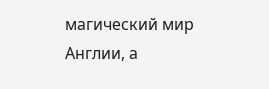магический мир Англии, а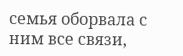семья оборвала с ним все связи,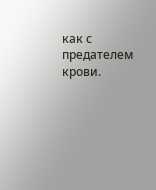как с предателем крови.